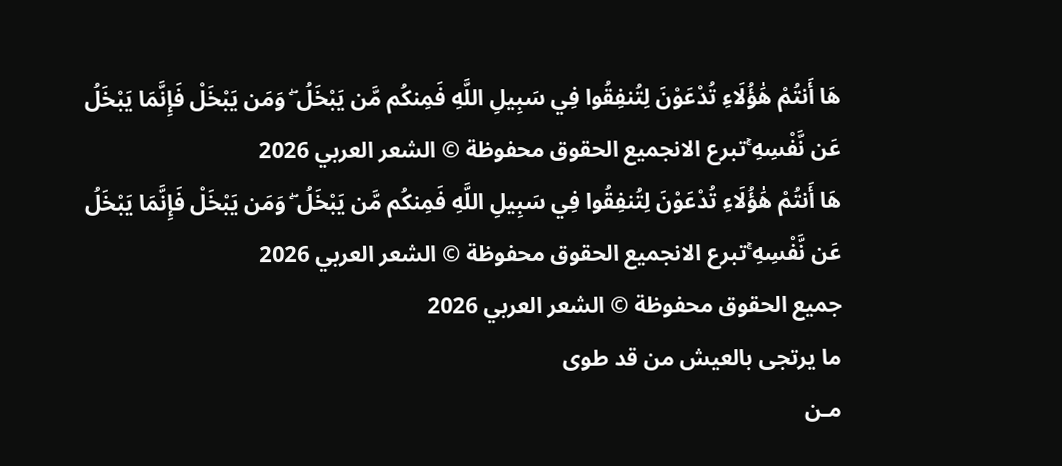هَا أَنتُمْ هَٰؤُلَاءِ تُدْعَوْنَ لِتُنفِقُوا فِي سَبِيلِ اللَّهِ فَمِنكُم مَّن يَبْخَلُ ۖ وَمَن يَبْخَلْ فَإِنَّمَا يَبْخَلُ عَن نَّفْسِهِ ۚتبرع الانجميع الحقوق محفوظة © الشعر العربي 2026
هَا أَنتُمْ هَٰؤُلَاءِ تُدْعَوْنَ لِتُنفِقُوا فِي سَبِيلِ اللَّهِ فَمِنكُم مَّن يَبْخَلُ ۖ وَمَن يَبْخَلْ فَإِنَّمَا يَبْخَلُ عَن نَّفْسِهِ ۚتبرع الانجميع الحقوق محفوظة © الشعر العربي 2026
جميع الحقوق محفوظة © الشعر العربي 2026
ما يرتجى بالعيش من قد طوى
مـن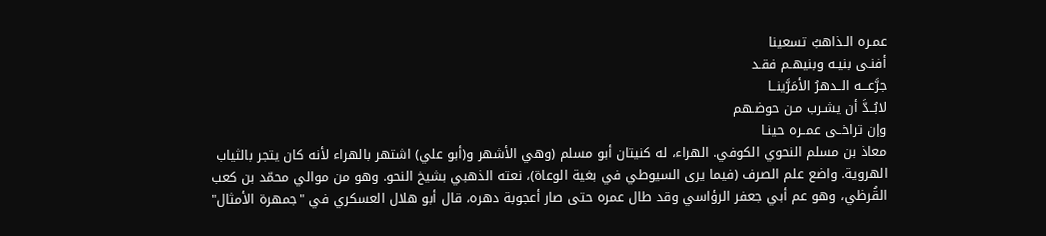عمـره الـذاهبُ تسعينا
أفنـى بنيـه وبنيهـم فقـد
جرَّعـــه الــدهرُ الأمَرَّينــا
لابُــدَّ أن يشـرب مـن حوضـهم
وإن تراخــى عمــره حينـا
معاذ بن مسلم النحوي الكوفي. الهراء، له كنيتان أبو مسلم (وهي الأشهر و(أبو علي) اشتهر بالهراء لأنه كان يتجر بالثياب الهروية. واضع علم الصرف (فيما يرى السيوطي في بغية الوعاة)، نعته الذهبي بشيخ النحو. وهو من موالي محمّد بن كعب القُرظي، وهو عم أبي جعفر الرؤاسي وقد طال عمره حتى صار أعجوبة دهره، قال أبو هلال العسكري في "جمهرة الأمثال"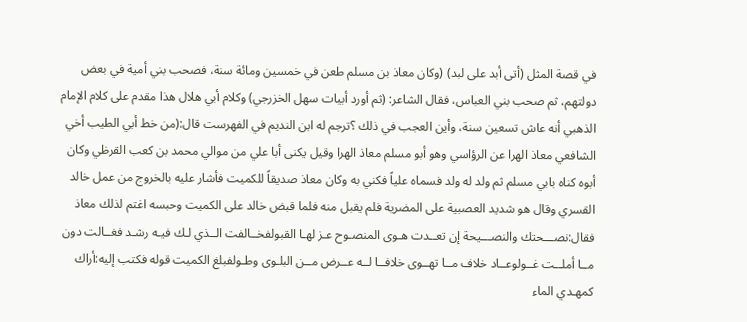في قصة المثل (أتى أبد على لبد) (وكان معاذ بن مسلم طعن في خمسين ومائة سنة، فصحب بني أمية في بعض دولتهم، ثم صحب بني العباس، فقال الشاعر: (ثم أورد أبيات سهل الخزرجي) وكلام أبي هلال هذا مقدم على كلام الإمام الذهبي أنه عاش تسعين سنة، وأين العجب في ذلك ؟ترجم له ابن النديم في الفهرست قال:(من خط أبي الطيب أخي الشافعي معاذ الهرا عن الرؤاسي وهو أبو مسلم معاذ الهرا وقيل يكنى أبا علي من موالي محمد بن كعب القرظي وكان أبوه كناه بابي مسلم ثم ولد له ولد فسماه علياً فكني به وكان معاذ صديقاً للكميت فأشار عليه بالخروج من عمل خالد القسري وقال هو شديد العصبية على المضرية فلم يقبل منه فلما قبض خالد على الكميت وحبسه اغتم لذلك معاذ فقال:نصـــحتك والنصـــيحة إن تعــدت هـوى المنصـوح عـز لهـا القبولفخــالفت الــذي لـك فيـه رشـد فغــالت دون مــا أملــت غــولوعــاد خلاف مــا تهــوى خلافــا لــه عــرض مــن البلـوى وطـولفبلغ الكميت قوله فكتب إليه:أراك كمهـدي الماء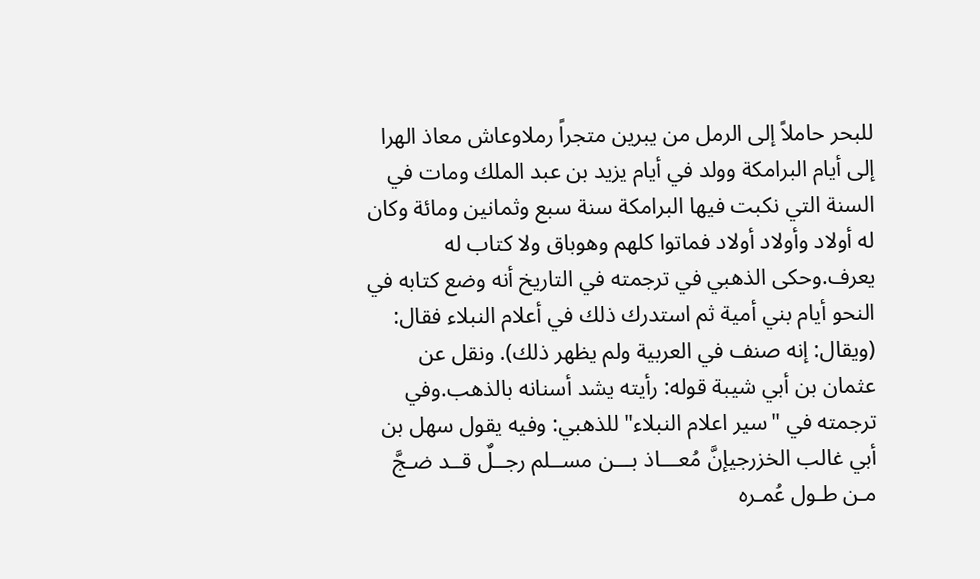للبحر حاملاً إلى الرمل من يبرين متجراً رملاوعاش معاذ الهرا إلى أيام البرامكة وولد في أيام يزيد بن عبد الملك ومات في السنة التي نكبت فيها البرامكة سنة سبع وثمانين ومائة وكان له أولاد وأولاد أولاد فماتوا كلهم وهوباق ولا كتاب له يعرف.وحكى الذهبي في ترجمته في التاريخ أنه وضع كتابه في النحو أيام بني أمية ثم استدرك ذلك في أعلام النبلاء فقال: (ويقال: إنه صنف في العربية ولم يظهر ذلك). ونقل عن عثمان بن أبي شيبة قوله: رأيته يشد أسنانه بالذهب.وفي ترجمته في "سير اعلام النبلاء" للذهبي: وفيه يقول سهل بن أبي غالب الخزرجيإنَّ مُعـــاذ بـــن مســلم رجــلٌ قــد ضـجَّ مـن طـول عُمـره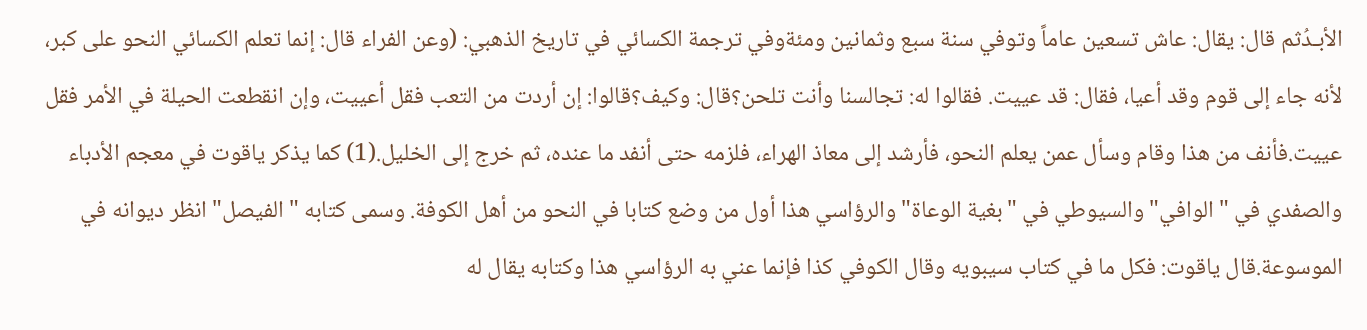الأبـدُثم قال: يقال: عاش تسعين عاماً وتوفي سنة سبع وثمانين ومئةوفي ترجمة الكسائي في تاريخ الذهبي: (وعن الفراء قال: إنما تعلم الكسائي النحو على كبر، لأنه جاء إلى قوم وقد أعيا، فقال: قد عييت. فقالوا له: تجالسنا وأنت تلحن؟قال: وكيف؟قالوا: إن أردت من التعب فقل أعييت، وإن انقطعت الحيلة في الأمر فقل عييت.فأنف من هذا وقام وسأل عمن يعلم النحو، فأرشد إلى معاذ الهراء، فلزمه حتى أنفد ما عنده، ثم خرج إلى الخليل.(1) كما يذكر ياقوت في معجم الأدباء والصفدي في "الوافي" والسيوطي في "بغية الوعاة" والرؤاسي هذا أول من وضع كتابا في النحو من أهل الكوفة. وسمى كتابه "الفيصل" انظر ديوانه في الموسوعة.قال ياقوت: فكل ما في كتاب سيبويه وقال الكوفي كذا فإنما عني به الرؤاسي هذا وكتابه يقال له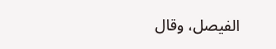الفيصل، وقال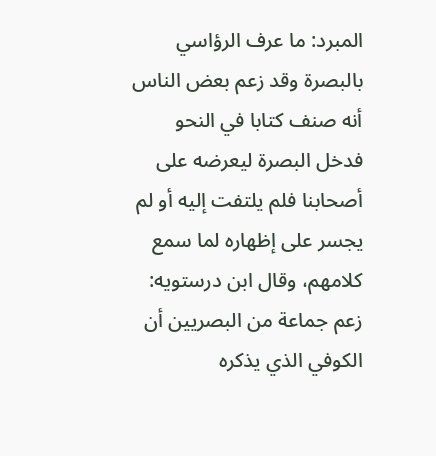المبرد: ما عرف الرؤاسي بالبصرة وقد زعم بعض الناس أنه صنف كتابا في النحو فدخل البصرة ليعرضه على أصحابنا فلم يلتفت إليه أو لم يجسر على إظهاره لما سمع كلامهم، وقال ابن درستويه: زعم جماعة من البصريين أن الكوفي الذي يذكره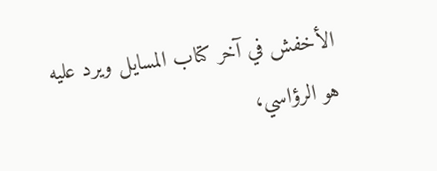الأخفش في آخر كتاب المسايل ويرد عليه هو الرؤاسي،